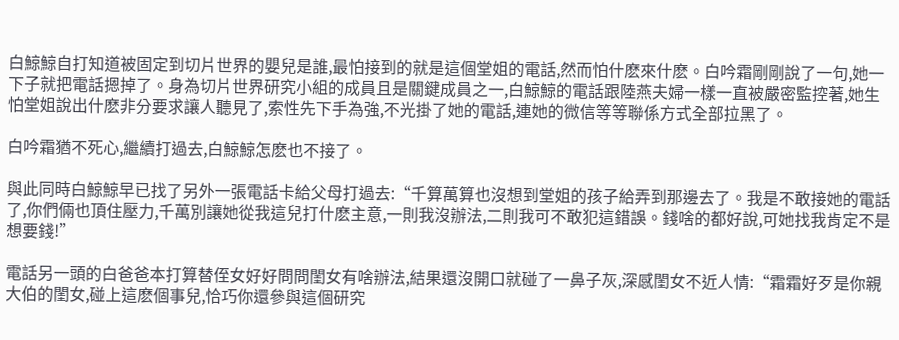白鯨鯨自打知道被固定到切片世界的嬰兒是誰,最怕接到的就是這個堂姐的電話,然而怕什麽來什麽。白吟霜剛剛說了一句,她一下子就把電話摁掉了。身為切片世界研究小組的成員且是關鍵成員之一,白鯨鯨的電話跟陸燕夫婦一樣一直被嚴密監控著,她生怕堂姐說出什麽非分要求讓人聽見了,索性先下手為強,不光掛了她的電話,連她的微信等等聯係方式全部拉黑了。

白吟霜猶不死心,繼續打過去,白鯨鯨怎麽也不接了。

與此同時白鯨鯨早已找了另外一張電話卡給父母打過去:“千算萬算也沒想到堂姐的孩子給弄到那邊去了。我是不敢接她的電話了,你們倆也頂住壓力,千萬別讓她從我這兒打什麽主意,一則我沒辦法,二則我可不敢犯這錯誤。錢啥的都好說,可她找我肯定不是想要錢!”

電話另一頭的白爸爸本打算替侄女好好問問閨女有啥辦法,結果還沒開口就碰了一鼻子灰,深感閨女不近人情:“霜霜好歹是你親大伯的閨女,碰上這麽個事兒,恰巧你還參與這個研究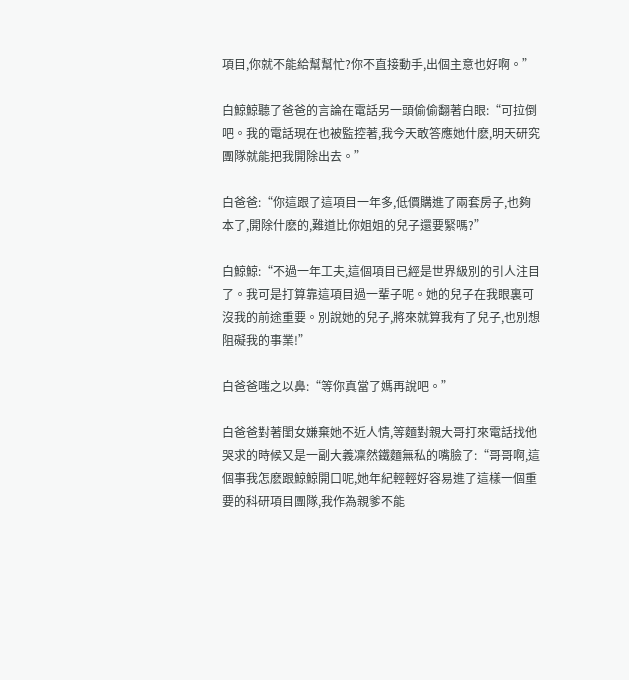項目,你就不能給幫幫忙?你不直接動手,出個主意也好啊。”

白鯨鯨聽了爸爸的言論在電話另一頭偷偷翻著白眼:“可拉倒吧。我的電話現在也被監控著,我今天敢答應她什麽,明天研究團隊就能把我開除出去。”

白爸爸:“你這跟了這項目一年多,低價購進了兩套房子,也夠本了,開除什麽的,難道比你姐姐的兒子還要緊嗎?”

白鯨鯨:“不過一年工夫,這個項目已經是世界級別的引人注目了。我可是打算靠這項目過一輩子呢。她的兒子在我眼裏可沒我的前途重要。別說她的兒子,將來就算我有了兒子,也別想阻礙我的事業!”

白爸爸嗤之以鼻:“等你真當了媽再說吧。”

白爸爸對著閨女嫌棄她不近人情,等麵對親大哥打來電話找他哭求的時候又是一副大義凜然鐵麵無私的嘴臉了:“哥哥啊,這個事我怎麽跟鯨鯨開口呢,她年紀輕輕好容易進了這樣一個重要的科研項目團隊,我作為親爹不能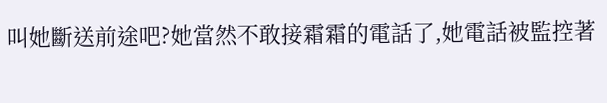叫她斷送前途吧?她當然不敢接霜霜的電話了,她電話被監控著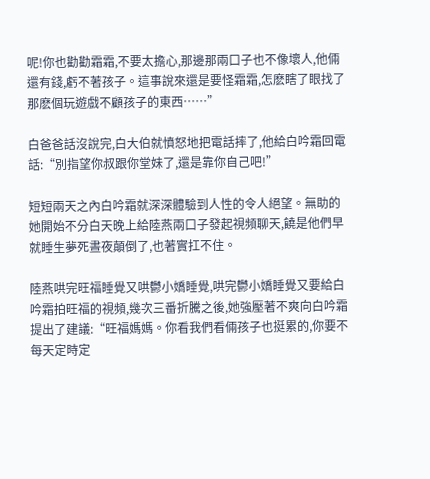呢!你也勸勸霜霜,不要太擔心,那邊那兩口子也不像壞人,他倆還有錢,虧不著孩子。這事說來還是要怪霜霜,怎麽瞎了眼找了那麽個玩遊戲不顧孩子的東西……”

白爸爸話沒說完,白大伯就憤怒地把電話摔了,他給白吟霜回電話:“別指望你叔跟你堂妹了,還是靠你自己吧!”

短短兩天之內白吟霜就深深體驗到人性的令人絕望。無助的她開始不分白天晚上給陸燕兩口子發起視頻聊天,饒是他們早就睡生夢死晝夜顛倒了,也著實扛不住。

陸燕哄完旺福睡覺又哄鬱小嬌睡覺,哄完鬱小嬌睡覺又要給白吟霜拍旺福的視頻,幾次三番折騰之後,她強壓著不爽向白吟霜提出了建議:“旺福媽媽。你看我們看倆孩子也挺累的,你要不每天定時定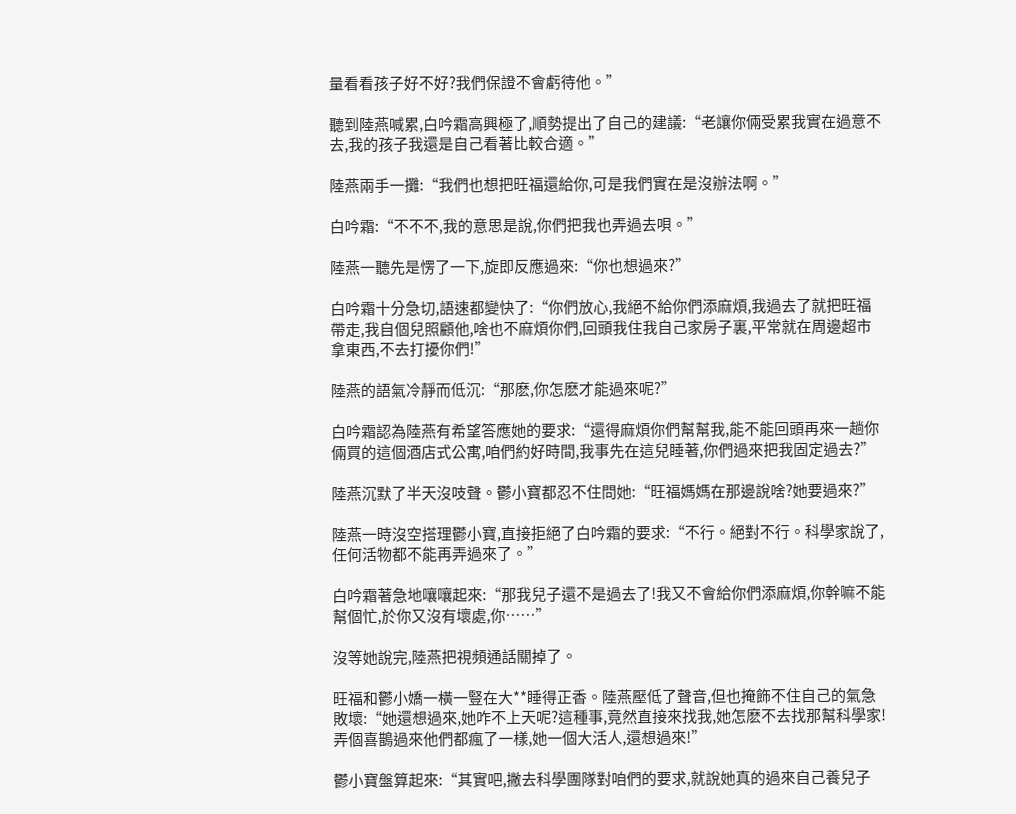量看看孩子好不好?我們保證不會虧待他。”

聽到陸燕喊累,白吟霜高興極了,順勢提出了自己的建議:“老讓你倆受累我實在過意不去,我的孩子我還是自己看著比較合適。”

陸燕兩手一攤:“我們也想把旺福還給你,可是我們實在是沒辦法啊。”

白吟霜:“不不不,我的意思是說,你們把我也弄過去唄。”

陸燕一聽先是愣了一下,旋即反應過來:“你也想過來?”

白吟霜十分急切,語速都變快了:“你們放心,我絕不給你們添麻煩,我過去了就把旺福帶走,我自個兒照顧他,啥也不麻煩你們,回頭我住我自己家房子裏,平常就在周邊超市拿東西,不去打擾你們!”

陸燕的語氣冷靜而低沉:“那麽,你怎麽才能過來呢?”

白吟霜認為陸燕有希望答應她的要求:“還得麻煩你們幫幫我,能不能回頭再來一趟你倆買的這個酒店式公寓,咱們約好時間,我事先在這兒睡著,你們過來把我固定過去?”

陸燕沉默了半天沒吱聲。鬱小寶都忍不住問她:“旺福媽媽在那邊說啥?她要過來?”

陸燕一時沒空搭理鬱小寶,直接拒絕了白吟霜的要求:“不行。絕對不行。科學家說了,任何活物都不能再弄過來了。”

白吟霜著急地嚷嚷起來:“那我兒子還不是過去了!我又不會給你們添麻煩,你幹嘛不能幫個忙,於你又沒有壞處,你……”

沒等她說完,陸燕把視頻通話關掉了。

旺福和鬱小嬌一橫一豎在大**睡得正香。陸燕壓低了聲音,但也掩飾不住自己的氣急敗壞:“她還想過來,她咋不上天呢?這種事,竟然直接來找我,她怎麽不去找那幫科學家!弄個喜鵲過來他們都瘋了一樣,她一個大活人,還想過來!”

鬱小寶盤算起來:“其實吧,撇去科學團隊對咱們的要求,就說她真的過來自己養兒子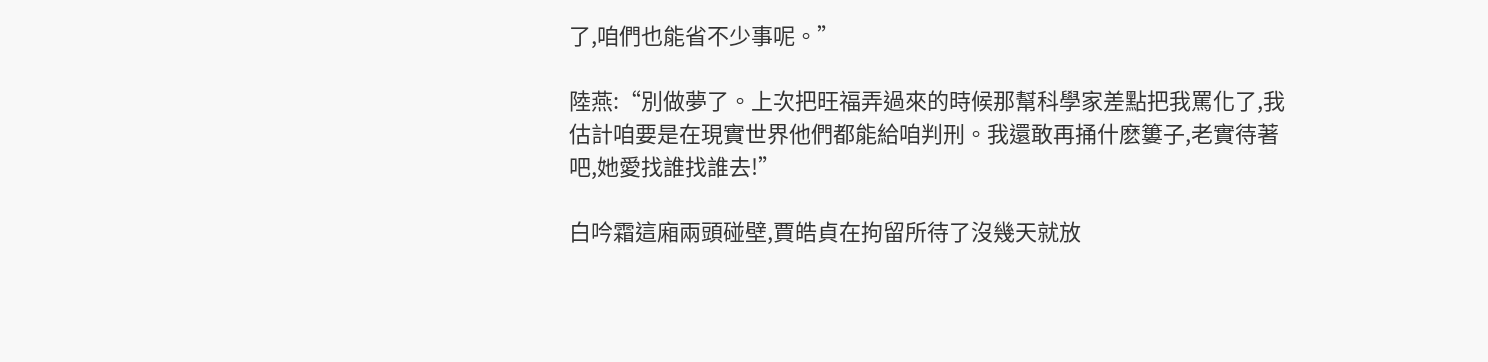了,咱們也能省不少事呢。”

陸燕:“別做夢了。上次把旺福弄過來的時候那幫科學家差點把我罵化了,我估計咱要是在現實世界他們都能給咱判刑。我還敢再捅什麽簍子,老實待著吧,她愛找誰找誰去!”

白吟霜這廂兩頭碰壁,賈皓貞在拘留所待了沒幾天就放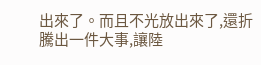出來了。而且不光放出來了,還折騰出一件大事,讓陸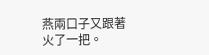燕兩口子又跟著火了一把。